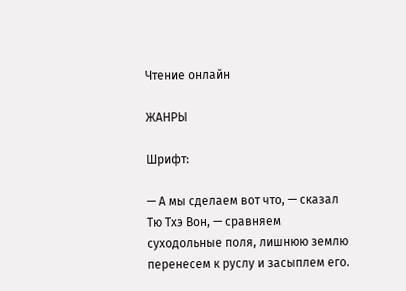Чтение онлайн

ЖАНРЫ

Шрифт:

— А мы сделаем вот что, — сказал Тю Тхэ Вон, — сравняем суходольные поля, лишнюю землю перенесем к руслу и засыплем его.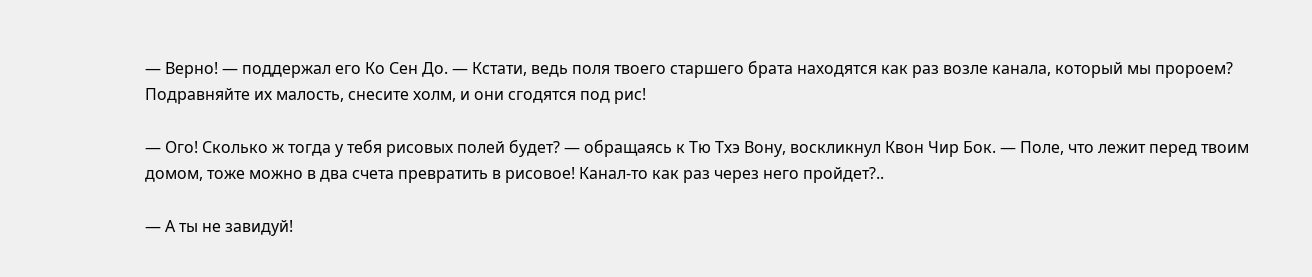— Верно! — поддержал его Ко Сен До. — Кстати, ведь поля твоего старшего брата находятся как раз возле канала, который мы пророем? Подравняйте их малость, снесите холм, и они сгодятся под рис!

— Ого! Сколько ж тогда у тебя рисовых полей будет? — обращаясь к Тю Тхэ Вону, воскликнул Квон Чир Бок. — Поле, что лежит перед твоим домом, тоже можно в два счета превратить в рисовое! Канал-то как раз через него пройдет?..

— А ты не завидуй!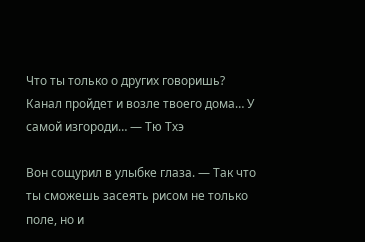Что ты только о других говоришь? Канал пройдет и возле твоего дома… У самой изгороди… — Тю Тхэ

Вон сощурил в улыбке глаза. — Так что ты сможешь засеять рисом не только поле, но и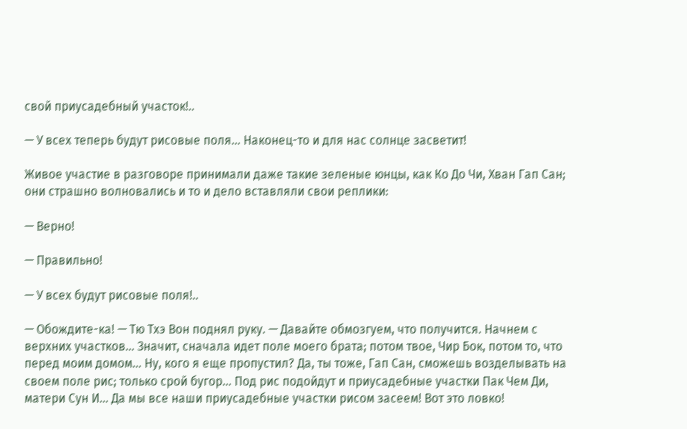свой приусадебный участок!..

— У всех теперь будут рисовые поля… Наконец-то и для нас солнце засветит!

Живое участие в разговоре принимали даже такие зеленые юнцы, как Ко До Чи, Хван Гап Сан; они страшно волновались и то и дело вставляли свои реплики:

— Верно!

— Правильно!

— У всех будут рисовые поля!..

— Обождите-ка! — Тю Тхэ Вон поднял руку. — Давайте обмозгуем, что получится. Начнем с верхних участков… Значит, сначала идет поле моего брата; потом твое, Чир Бок, потом то, что перед моим домом… Ну, кого я еще пропустил? Да, ты тоже, Гап Сан, сможешь возделывать на своем поле рис; только срой бугор… Под рис подойдут и приусадебные участки Пак Чем Ди, матери Сун И… Да мы все наши приусадебные участки рисом засеем! Вот это ловко!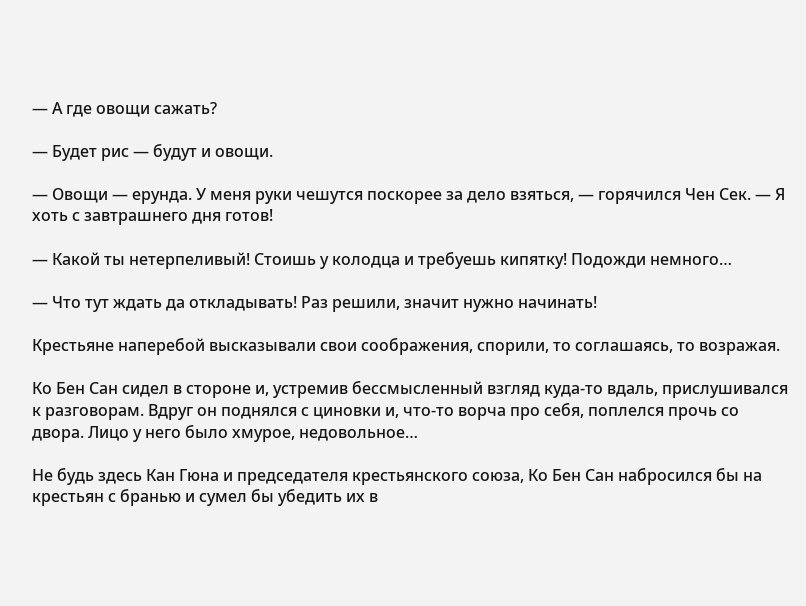— А где овощи сажать?

— Будет рис — будут и овощи.

— Овощи — ерунда. У меня руки чешутся поскорее за дело взяться, — горячился Чен Сек. — Я хоть с завтрашнего дня готов!

— Какой ты нетерпеливый! Стоишь у колодца и требуешь кипятку! Подожди немного…

— Что тут ждать да откладывать! Раз решили, значит нужно начинать!

Крестьяне наперебой высказывали свои соображения, спорили, то соглашаясь, то возражая.

Ко Бен Сан сидел в стороне и, устремив бессмысленный взгляд куда-то вдаль, прислушивался к разговорам. Вдруг он поднялся с циновки и, что-то ворча про себя, поплелся прочь со двора. Лицо у него было хмурое, недовольное…

Не будь здесь Кан Гюна и председателя крестьянского союза, Ко Бен Сан набросился бы на крестьян с бранью и сумел бы убедить их в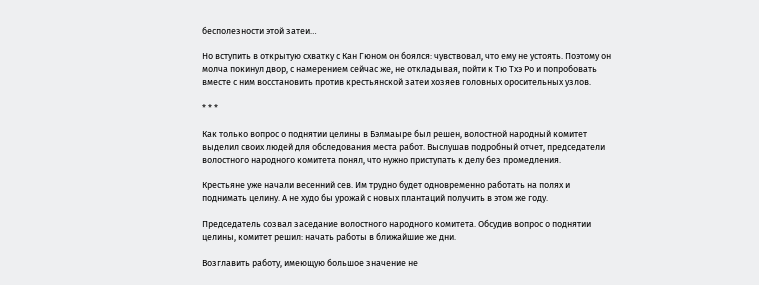бесполезности этой затеи…

Но вступить в открытую схватку с Кан Гюном он боялся: чувствовал, что ему не устоять. Поэтому он молча покинул двор, с намерением сейчас же, не откладывая, пойти к Тю Тхэ Ро и попробовать вместе с ним восстановить против крестьянской затеи хозяев головных оросительных узлов.

* * *

Как только вопрос о поднятии целины в Бэлмаыре был решен, волостной народный комитет выделил своих людей для обследования места работ. Выслушав подробный отчет, председатели волостного народного комитета понял, что нужно приступать к делу без промедления.

Крестьяне уже начали весенний сев. Им трудно будет одновременно работать на полях и поднимать целину. А не худо бы урожай с новых плантаций получить в этом же году.

Председатель созвал заседание волостного народного комитета. Обсудив вопрос о поднятии целины, комитет решил: начать работы в ближайшие же дни.

Возглавить работу, имеющую большое значение не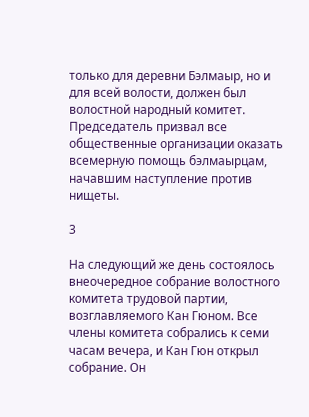только для деревни Бэлмаыр, но и для всей волости, должен был волостной народный комитет. Председатель призвал все общественные организации оказать всемерную помощь бэлмаырцам, начавшим наступление против нищеты.

3

На следующий же день состоялось внеочередное собрание волостного комитета трудовой партии, возглавляемого Кан Гюном. Все члены комитета собрались к семи часам вечера, и Кан Гюн открыл собрание. Он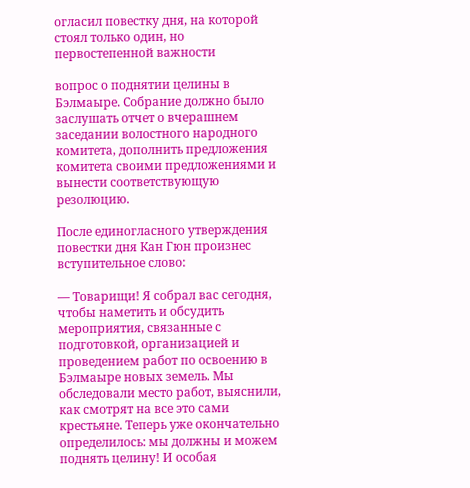огласил повестку дня, на которой стоял только один, но первостепенной важности

вопрос о поднятии целины в Бэлмаыре. Собрание должно было заслушать отчет о вчерашнем заседании волостного народного комитета, дополнить предложения комитета своими предложениями и вынести соответствующую резолюцию.

После единогласного утверждения повестки дня Кан Гюн произнес вступительное слово:

— Товарищи! Я собрал вас сегодня, чтобы наметить и обсудить мероприятия, связанные с подготовкой, организацией и проведением работ по освоению в Бэлмаыре новых земель. Мы обследовали место работ, выяснили, как смотрят на все это сами крестьяне. Теперь уже окончательно определилось: мы должны и можем поднять целину! И особая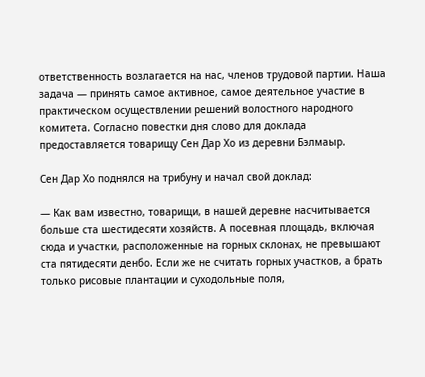ответственность возлагается на нас, членов трудовой партии. Наша задача — принять самое активное, самое деятельное участие в практическом осуществлении решений волостного народного комитета. Согласно повестки дня слово для доклада предоставляется товарищу Сен Дар Хо из деревни Бэлмаыр.

Сен Дар Хо поднялся на трибуну и начал свой доклад:

— Как вам известно, товарищи, в нашей деревне насчитывается больше ста шестидесяти хозяйств. А посевная площадь, включая сюда и участки, расположенные на горных склонах, не превышают ста пятидесяти денбо. Если же не считать горных участков, а брать только рисовые плантации и суходольные поля,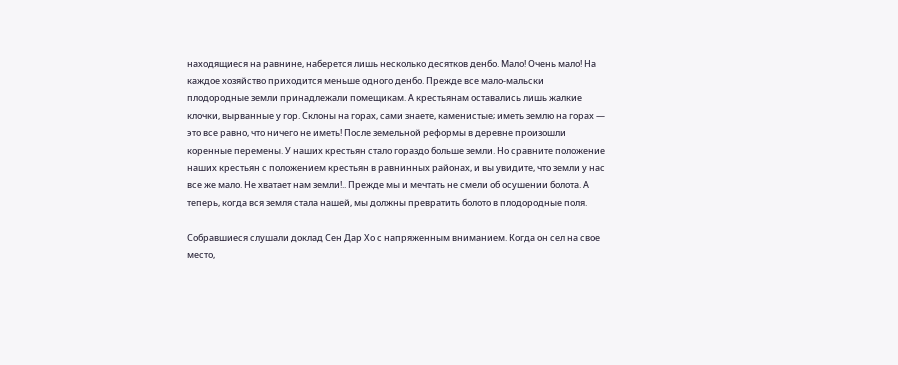находящиеся на равнине, наберется лишь несколько десятков денбо. Мало! Очень мало! На каждое хозяйство приходится меньше одного денбо. Прежде все мало-мальски плодородные земли принадлежали помещикам. А крестьянам оставались лишь жалкие клочки, вырванные у гор. Склоны на горах, сами знаете, каменистые; иметь землю на горах — это все равно, что ничего не иметь! После земельной реформы в деревне произошли коренные перемены. У наших крестьян стало гораздо больше земли. Но сравните положение наших крестьян с положением крестьян в равнинных районах, и вы увидите, что земли у нас все же мало. Не хватает нам земли!.. Прежде мы и мечтать не смели об осушении болота. А теперь, когда вся земля стала нашей, мы должны превратить болото в плодородные поля.

Собравшиеся слушали доклад Сен Дар Хо с напряженным вниманием. Когда он сел на свое место,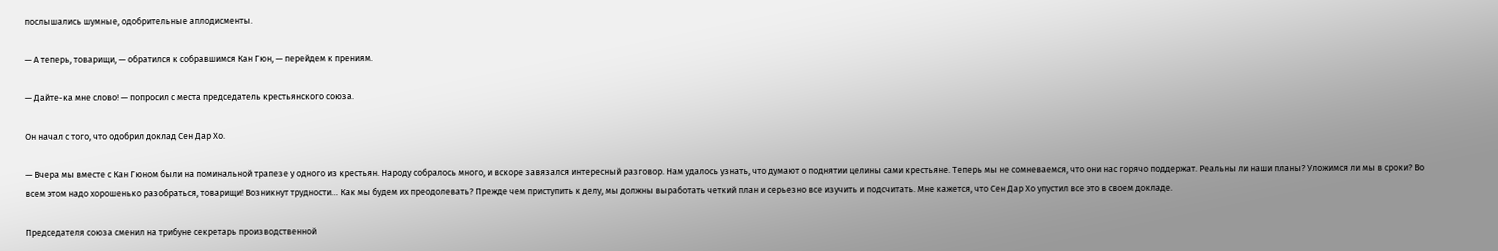послышались шумные, одобрительные аплодисменты.

— А теперь, товарищи, — обратился к собравшимся Кан Гюн, — перейдем к прениям.

— Дайте-ка мне слово! — попросил с места председатель крестьянского союза.

Он начал с того, что одобрил доклад Сен Дар Хо.

— Вчера мы вместе с Кан Гюном были на поминальной трапезе у одного из крестьян. Народу собралось много, и вскоре завязался интересный разговор. Нам удалось узнать, что думают о поднятии целины сами крестьяне. Теперь мы не сомневаемся, что они нас горячо поддержат. Реальны ли наши планы? Уложимся ли мы в сроки? Во всем этом надо хорошенько разобраться, товарищи! Возникнут трудности… Как мы будем их преодолевать? Прежде чем приступить к делу, мы должны выработать четкий план и серьезно все изучить и подсчитать. Мне кажется, что Сен Дар Хо упустил все это в своем докладе.

Председателя союза сменил на трибуне секретарь производственной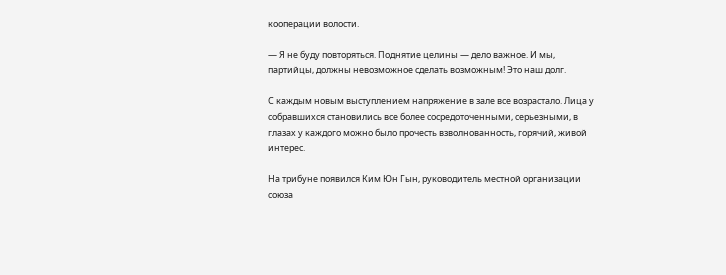кооперации волости.

— Я не буду повторяться. Поднятие целины — дело важное. И мы, партийцы, должны невозможное сделать возможным! Это наш долг.

С каждым новым выступлением напряжение в зале все возрастало. Лица у собравшихся становились все более сосредоточенными, серьезными, в глазах у каждого можно было прочесть взволнованность, горячий, живой интерес.

На трибуне появился Ким Юн Гын, руководитель местной организации союза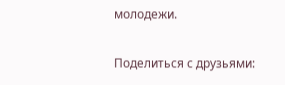молодежи.

Поделиться с друзьями: